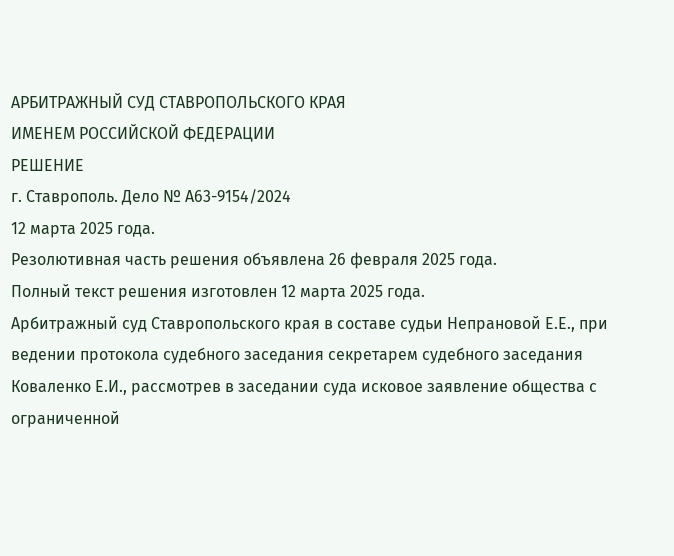АРБИТРАЖНЫЙ СУД СТАВРОПОЛЬСКОГО КРАЯ
ИМЕНЕМ РОССИЙСКОЙ ФЕДЕРАЦИИ
РЕШЕНИЕ
г. Ставрополь. Дело № А63-9154/2024
12 марта 2025 года.
Резолютивная часть решения объявлена 26 февраля 2025 года.
Полный текст решения изготовлен 12 марта 2025 года.
Арбитражный суд Ставропольского края в составе судьи Непрановой Е.Е., при ведении протокола судебного заседания секретарем судебного заседания Коваленко Е.И., рассмотрев в заседании суда исковое заявление общества с ограниченной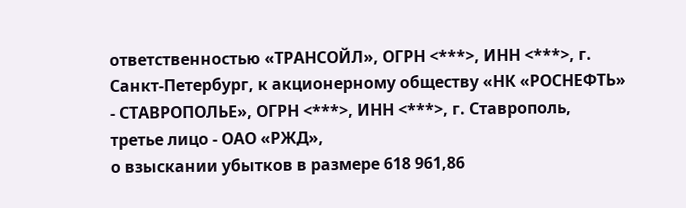ответственностью «ТРАНСОЙЛ», ОГРН <***>, ИНН <***>, г. Санкт-Петербург, к акционерному обществу «НК «РОСНЕФТЬ» - СТАВРОПОЛЬЕ», ОГРН <***>, ИНН <***>, г. Ставрополь,
третье лицо - ОАО «РЖД»,
о взыскании убытков в размере 618 961,86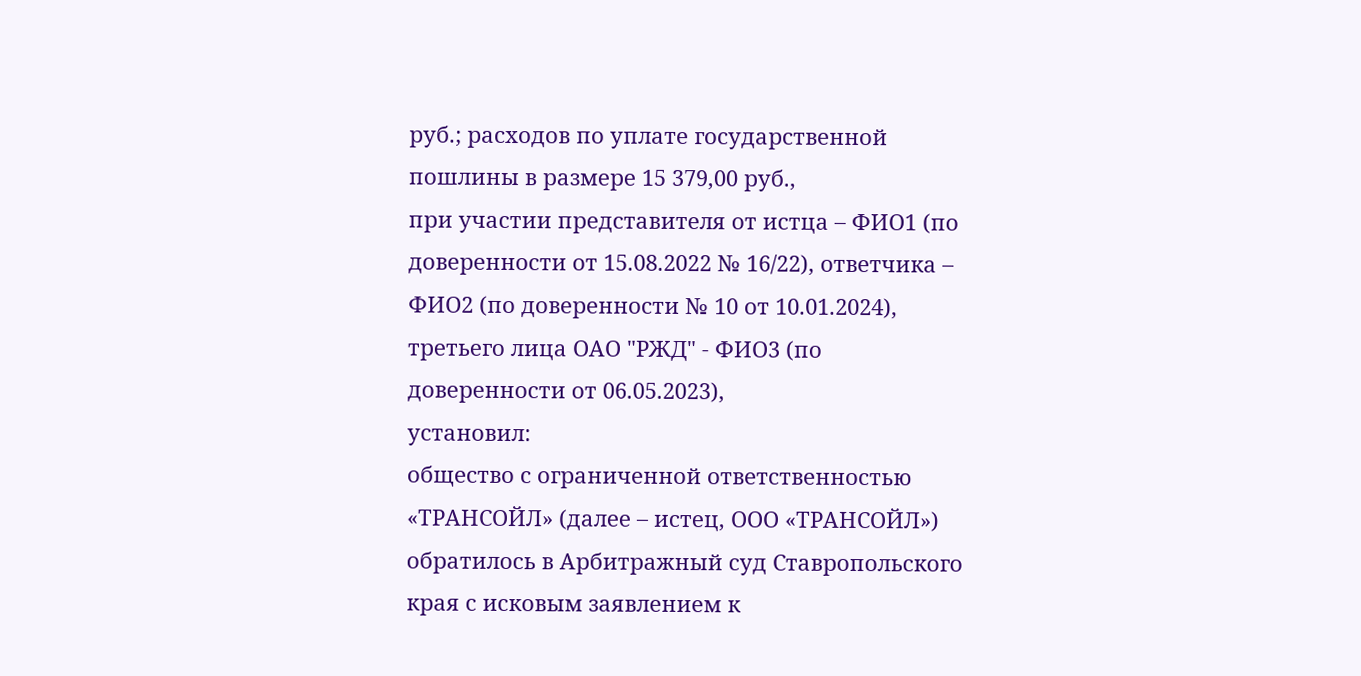руб.; расходов по уплате государственной пошлины в размере 15 379,00 руб.,
при участии представителя от истца – ФИО1 (по доверенности от 15.08.2022 № 16/22), ответчика – ФИО2 (по доверенности № 10 от 10.01.2024), третьего лица ОАО "РЖД" - ФИО3 (по доверенности от 06.05.2023),
установил:
общество с ограниченной ответственностью «ТРАНСОЙЛ» (далее – истец, ООО «ТРАНСОЙЛ») обратилось в Арбитражный суд Ставропольского края с исковым заявлением к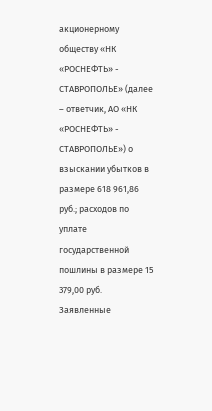акционерному обществу «НК «РОСНЕФТЬ» - СТАВРОПОЛЬЕ» (далее – ответчик, АО «НК «РОСНЕФТЬ» - СТАВРОПОЛЬЕ») о взыскании убытков в размере 618 961,86 руб.; расходов по уплате государственной пошлины в размере 15 379,00 руб.
Заявленные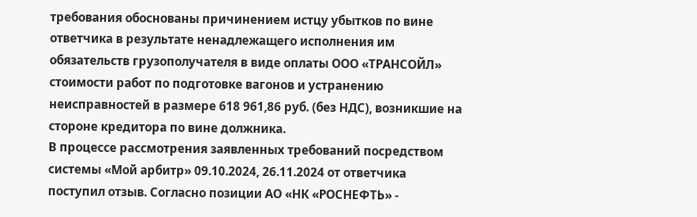требования обоснованы причинением истцу убытков по вине ответчика в результате ненадлежащего исполнения им обязательств грузополучателя в виде оплаты ООО «ТРАНСОЙЛ» стоимости работ по подготовке вагонов и устранению неисправностей в размере 618 961,86 руб. (без НДС), возникшие на стороне кредитора по вине должника.
В процессе рассмотрения заявленных требований посредством системы «Мой арбитр» 09.10.2024, 26.11.2024 от ответчика поступил отзыв. Согласно позиции АО «НК «РОСНЕФТЬ» -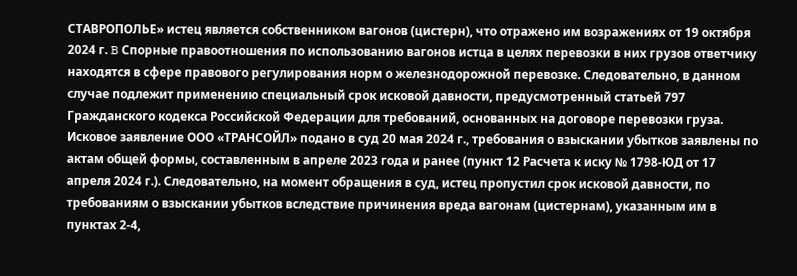СТАВРОПОЛЬЕ» истец является собственником вагонов (цистерн), что отражено им возражениях от 19 октября 2024 г. B Спорные правоотношения по использованию вагонов истца в целях перевозки в них грузов ответчику находятся в сфере правового регулирования норм о железнодорожной перевозке. Следовательно, в данном случае подлежит применению специальный срок исковой давности, предусмотренный статьей 797 Гражданского кодекса Российской Федерации для требований, основанных на договоре перевозки груза. Исковое заявление ООО «ТРАНСОЙЛ» подано в суд 20 мая 2024 г., требования о взыскании убытков заявлены по актам общей формы, составленным в апреле 2023 года и ранее (пункт 12 Расчета к иску № 1798-ЮД от 17 апреля 2024 г.). Следовательно, на момент обращения в суд, истец пропустил срок исковой давности, по требованиям о взыскании убытков вследствие причинения вреда вагонам (цистернам), указанным им в пунктах 2-4,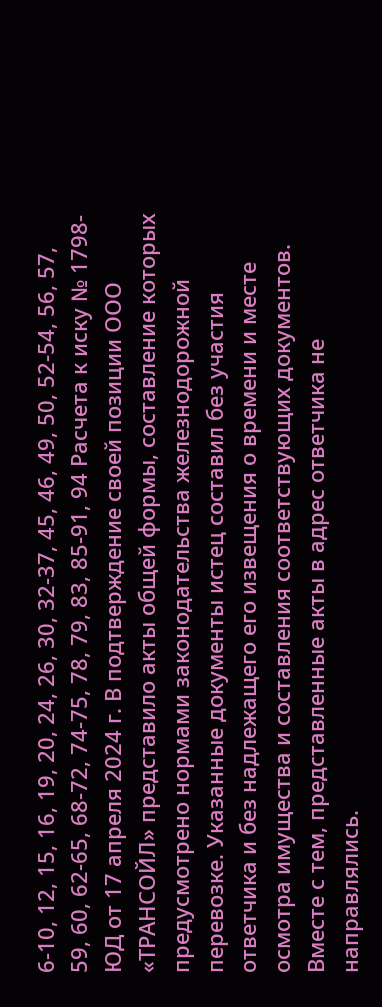6-10, 12, 15, 16, 19, 20, 24, 26, 30, 32-37, 45, 46, 49, 50, 52-54, 56, 57, 59, 60, 62-65, 68-72, 74-75, 78, 79, 83, 85-91, 94 Расчета к иску № 1798-ЮД от 17 апреля 2024 г. В подтверждение своей позиции ООО «ТРАНСОЙЛ» представило акты общей формы, составление которых предусмотрено нормами законодательства железнодорожной перевозке. Указанные документы истец составил без участия ответчика и без надлежащего его извещения о времени и месте осмотра имущества и составления соответствующих документов. Вместе с тем, представленные акты в адрес ответчика не направлялись.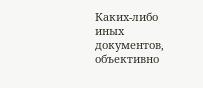Каких-либо иных документов, объективно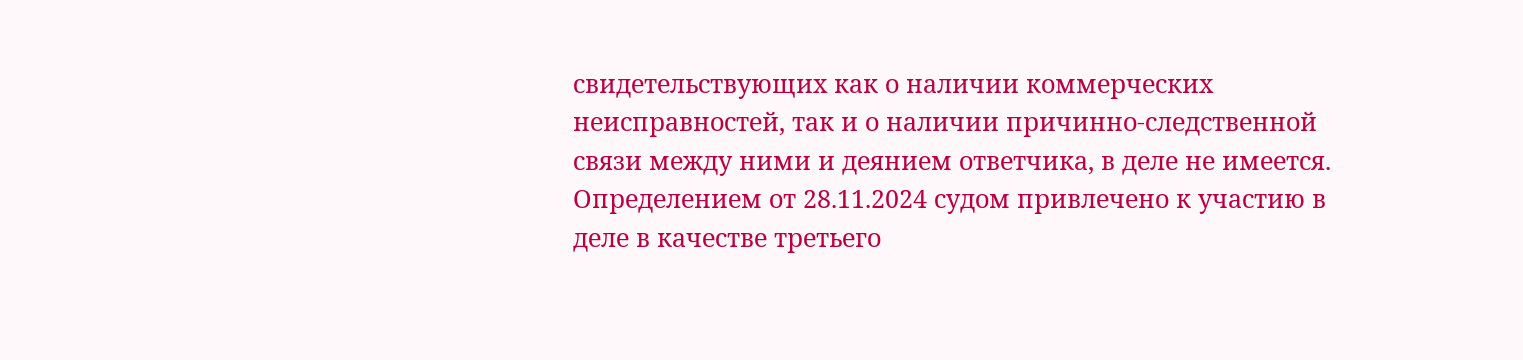свидетельствующих как о наличии коммерческих неисправностей, так и о наличии причинно-следственной связи между ними и деянием ответчика, в деле не имеется.
Определением от 28.11.2024 судом привлечено к участию в деле в качестве третьего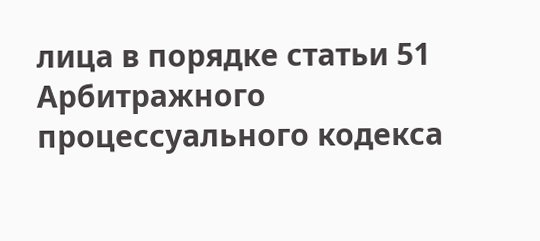лица в порядке статьи 51 Арбитражного процессуального кодекса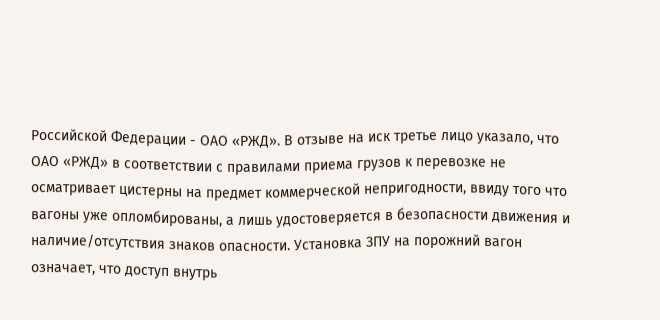Российской Федерации - ОАО «РЖД». В отзыве на иск третье лицо указало, что ОАО «РЖД» в соответствии с правилами приема грузов к перевозке не осматривает цистерны на предмет коммерческой непригодности, ввиду того что вагоны уже опломбированы, а лишь удостоверяется в безопасности движения и наличие/отсутствия знаков опасности. Установка ЗПУ на порожний вагон означает, что доступ внутрь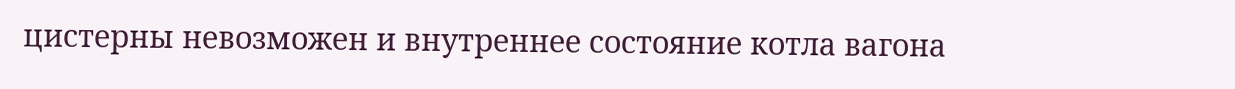цистерны невозможен и внутреннее состояние котла вагона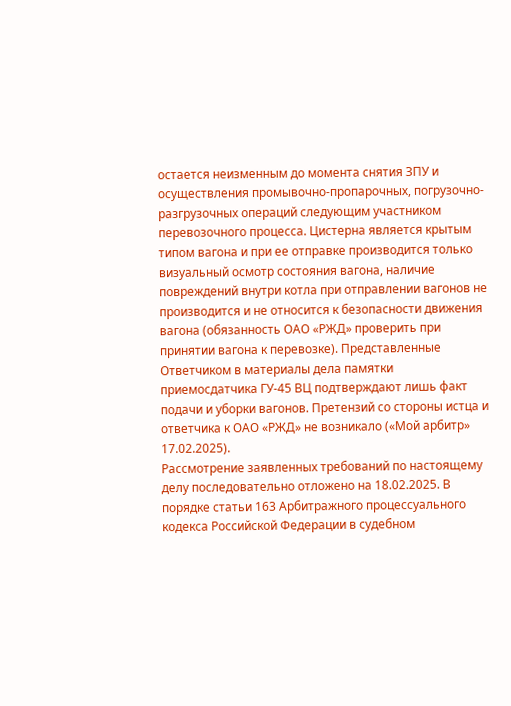остается неизменным до момента снятия ЗПУ и осуществления промывочно-пропарочных, погрузочно-разгрузочных операций следующим участником перевозочного процесса. Цистерна является крытым типом вагона и при ее отправке производится только визуальный осмотр состояния вагона, наличие повреждений внутри котла при отправлении вагонов не производится и не относится к безопасности движения вагона (обязанность ОАО «РЖД» проверить при принятии вагона к перевозке). Представленные Ответчиком в материалы дела памятки приемосдатчика ГУ-45 ВЦ подтверждают лишь факт подачи и уборки вагонов. Претензий со стороны истца и ответчика к ОАО «РЖД» не возникало («Мой арбитр» 17.02.2025).
Рассмотрение заявленных требований по настоящему делу последовательно отложено на 18.02.2025. В порядке статьи 163 Арбитражного процессуального кодекса Российской Федерации в судебном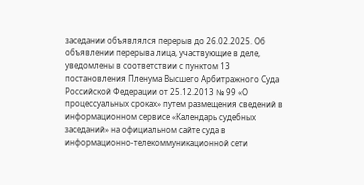заседании объявлялся перерыв до 26.02.2025. Об объявлении перерыва лица, участвующие в деле, уведомлены в соответствии с пунктом 13 постановления Пленума Высшего Арбитражного Суда Российской Федерации от 25.12.2013 № 99 «О процессуальных сроках» путем размещения сведений в информационном сервисе «Календарь судебных заседаний» на официальном сайте суда в информационно-телекоммуникационной сети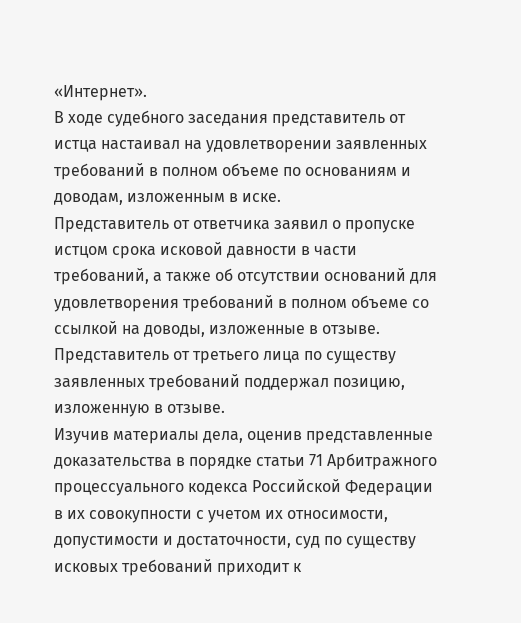«Интернет».
В ходе судебного заседания представитель от истца настаивал на удовлетворении заявленных требований в полном объеме по основаниям и доводам, изложенным в иске.
Представитель от ответчика заявил о пропуске истцом срока исковой давности в части требований, а также об отсутствии оснований для удовлетворения требований в полном объеме со ссылкой на доводы, изложенные в отзыве.
Представитель от третьего лица по существу заявленных требований поддержал позицию, изложенную в отзыве.
Изучив материалы дела, оценив представленные доказательства в порядке статьи 71 Арбитражного процессуального кодекса Российской Федерации в их совокупности с учетом их относимости, допустимости и достаточности, суд по существу исковых требований приходит к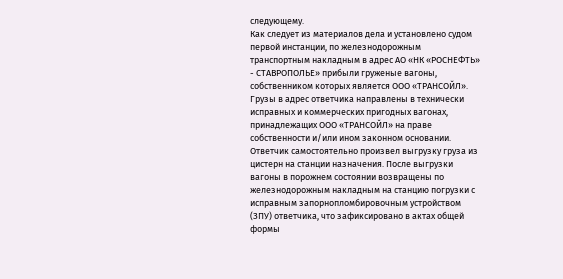следующему.
Как следует из материалов дела и установлено судом первой инстанции, по железнодорожным транспортным накладным в адрес АО «НК «РОСНЕФТЬ» - СТАВРОПОЛЬЕ» прибыли груженые вагоны, собственником которых является ООО «ТРАНСОЙЛ».
Грузы в адрес ответчика направлены в технически исправных и коммерческих пригодных вагонах, принадлежащих ООО «ТРАНСОЙЛ» на праве собственности и/или ином законном основании.
Ответчик самостоятельно произвел выгрузку груза из цистерн на станции назначения. После выгрузки вагоны в порожнем состоянии возвращены по железнодорожным накладным на станцию погрузки с исправным запорнопломбировочным устройством (ЗПУ) ответчика, что зафиксировано в актах общей формы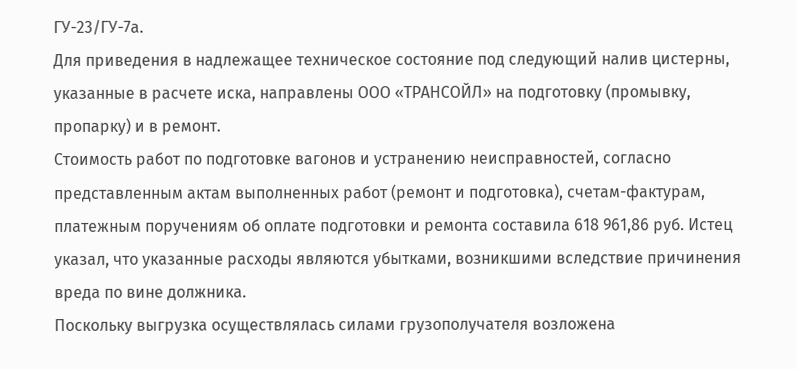ГУ-23/ГУ-7а.
Для приведения в надлежащее техническое состояние под следующий налив цистерны, указанные в расчете иска, направлены ООО «ТРАНСОЙЛ» на подготовку (промывку, пропарку) и в ремонт.
Стоимость работ по подготовке вагонов и устранению неисправностей, согласно представленным актам выполненных работ (ремонт и подготовка), счетам-фактурам, платежным поручениям об оплате подготовки и ремонта составила 618 961,86 руб. Истец указал, что указанные расходы являются убытками, возникшими вследствие причинения вреда по вине должника.
Поскольку выгрузка осуществлялась силами грузополучателя возложена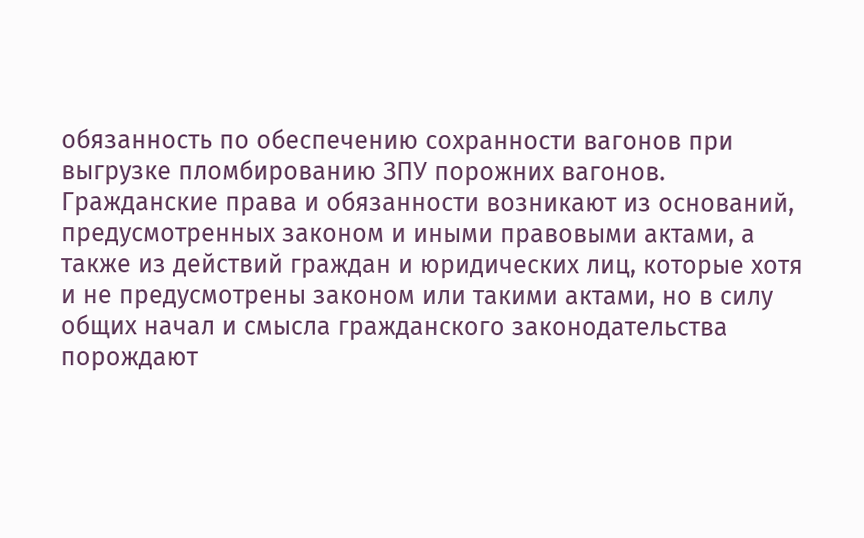обязанность по обеспечению сохранности вагонов при выгрузке пломбированию ЗПУ порожних вагонов.
Гражданские права и обязанности возникают из оснований, предусмотренных законом и иными правовыми актами, а также из действий граждан и юридических лиц, которые хотя и не предусмотрены законом или такими актами, но в силу общих начал и смысла гражданского законодательства порождают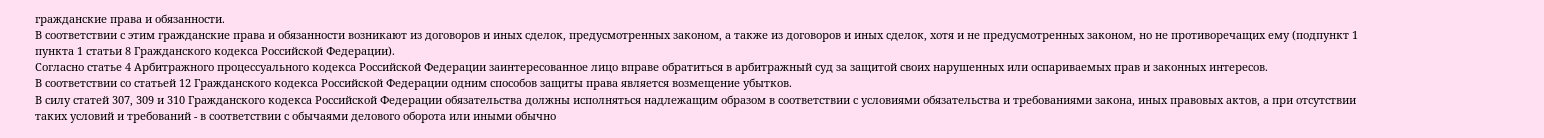гражданские права и обязанности.
В соответствии с этим гражданские права и обязанности возникают из договоров и иных сделок, предусмотренных законом, а также из договоров и иных сделок, хотя и не предусмотренных законом, но не противоречащих ему (подпункт 1 пункта 1 статьи 8 Гражданского кодекса Российской Федерации).
Согласно статье 4 Арбитражного процессуального кодекса Российской Федерации заинтересованное лицо вправе обратиться в арбитражный суд за защитой своих нарушенных или оспариваемых прав и законных интересов.
В соответствии со статьей 12 Гражданского кодекса Российской Федерации одним способов защиты права является возмещение убытков.
В силу статей 307, 309 и 310 Гражданского кодекса Российской Федерации обязательства должны исполняться надлежащим образом в соответствии с условиями обязательства и требованиями закона, иных правовых актов, а при отсутствии таких условий и требований - в соответствии с обычаями делового оборота или иными обычно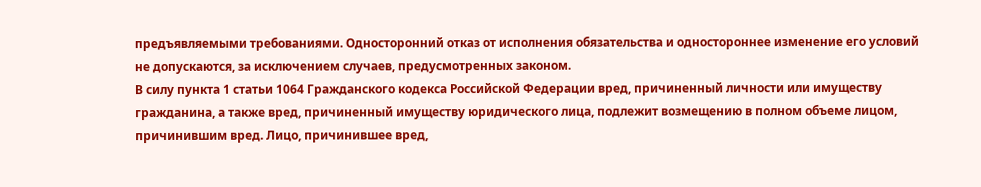предъявляемыми требованиями. Односторонний отказ от исполнения обязательства и одностороннее изменение его условий не допускаются, за исключением случаев, предусмотренных законом.
В силу пункта 1 статьи 1064 Гражданского кодекса Российской Федерации вред, причиненный личности или имуществу гражданина, а также вред, причиненный имуществу юридического лица, подлежит возмещению в полном объеме лицом, причинившим вред. Лицо, причинившее вред,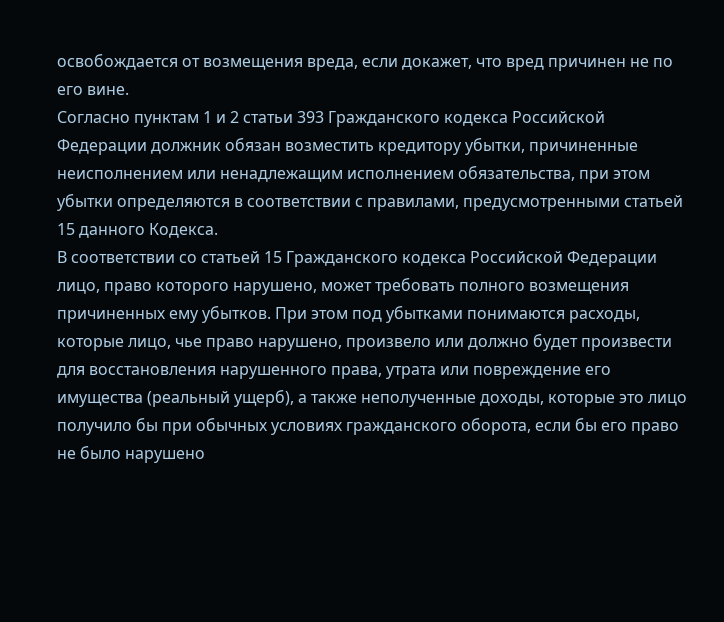освобождается от возмещения вреда, если докажет, что вред причинен не по его вине.
Согласно пунктам 1 и 2 статьи 393 Гражданского кодекса Российской Федерации должник обязан возместить кредитору убытки, причиненные неисполнением или ненадлежащим исполнением обязательства, при этом убытки определяются в соответствии с правилами, предусмотренными статьей 15 данного Кодекса.
В соответствии со статьей 15 Гражданского кодекса Российской Федерации лицо, право которого нарушено, может требовать полного возмещения причиненных ему убытков. При этом под убытками понимаются расходы, которые лицо, чье право нарушено, произвело или должно будет произвести для восстановления нарушенного права, утрата или повреждение его имущества (реальный ущерб), а также неполученные доходы, которые это лицо получило бы при обычных условиях гражданского оборота, если бы его право не было нарушено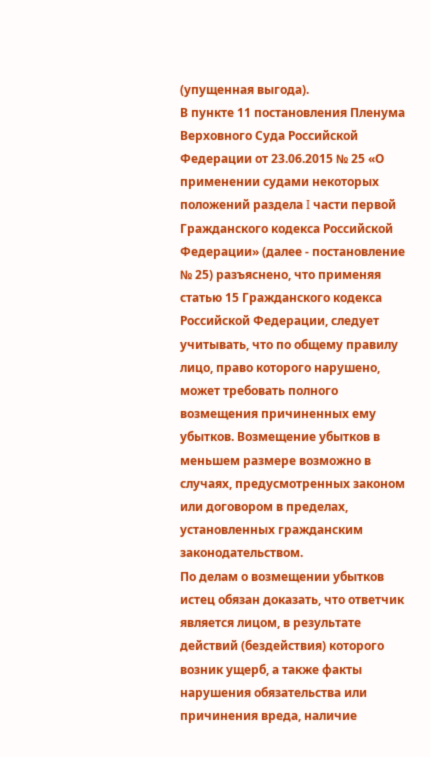(упущенная выгода).
В пункте 11 постановления Пленума Верховного Суда Российской Федерации от 23.06.2015 № 25 «О применении судами некоторых положений раздела I части первой Гражданского кодекса Российской Федерации» (далее - постановление № 25) разъяснено, что применяя статью 15 Гражданского кодекса Российской Федерации, следует учитывать, что по общему правилу лицо, право которого нарушено, может требовать полного возмещения причиненных ему убытков. Возмещение убытков в меньшем размере возможно в случаях, предусмотренных законом или договором в пределах, установленных гражданским законодательством.
По делам о возмещении убытков истец обязан доказать, что ответчик является лицом, в результате действий (бездействия) которого возник ущерб, а также факты нарушения обязательства или причинения вреда, наличие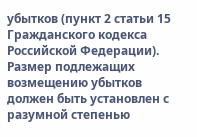убытков (пункт 2 статьи 15 Гражданского кодекса Российской Федерации).
Размер подлежащих возмещению убытков должен быть установлен с разумной степенью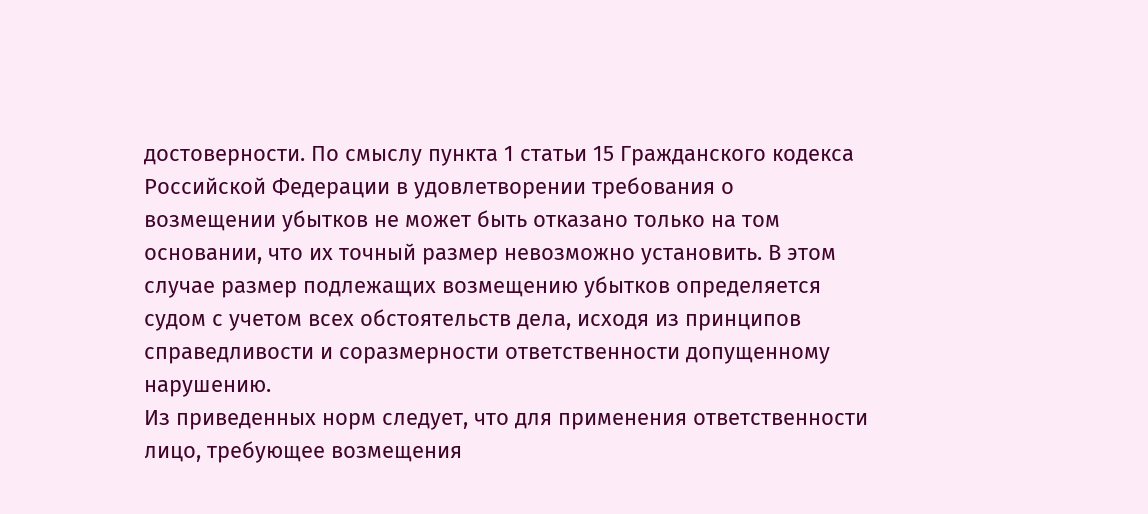достоверности. По смыслу пункта 1 статьи 15 Гражданского кодекса Российской Федерации в удовлетворении требования о возмещении убытков не может быть отказано только на том основании, что их точный размер невозможно установить. В этом случае размер подлежащих возмещению убытков определяется судом с учетом всех обстоятельств дела, исходя из принципов справедливости и соразмерности ответственности допущенному нарушению.
Из приведенных норм следует, что для применения ответственности лицо, требующее возмещения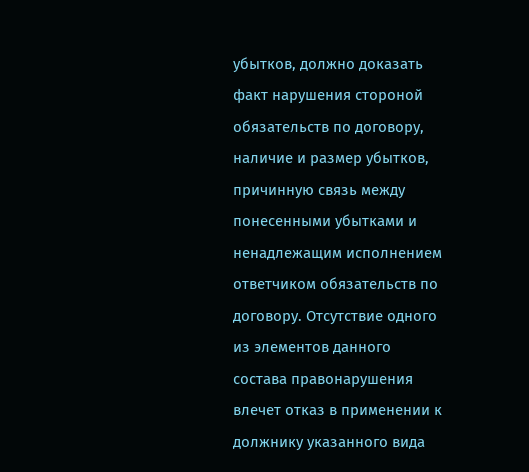убытков, должно доказать факт нарушения стороной обязательств по договору, наличие и размер убытков, причинную связь между понесенными убытками и ненадлежащим исполнением ответчиком обязательств по договору. Отсутствие одного из элементов данного состава правонарушения влечет отказ в применении к должнику указанного вида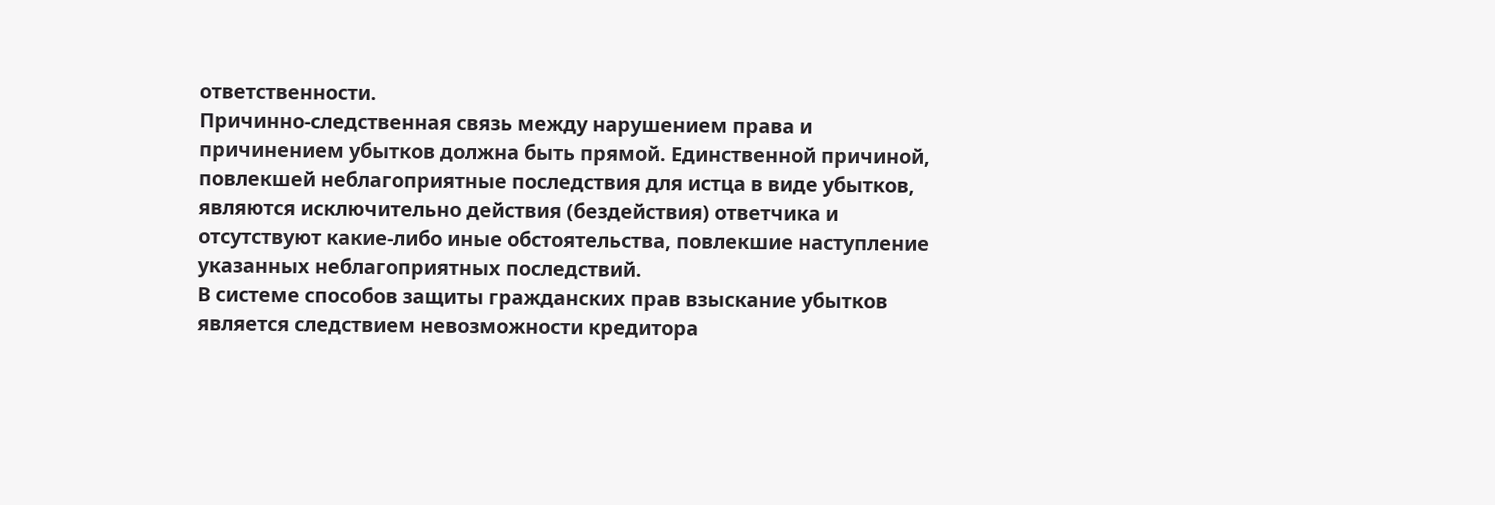ответственности.
Причинно-следственная связь между нарушением права и причинением убытков должна быть прямой. Единственной причиной, повлекшей неблагоприятные последствия для истца в виде убытков, являются исключительно действия (бездействия) ответчика и отсутствуют какие-либо иные обстоятельства, повлекшие наступление указанных неблагоприятных последствий.
В системе способов защиты гражданских прав взыскание убытков является следствием невозможности кредитора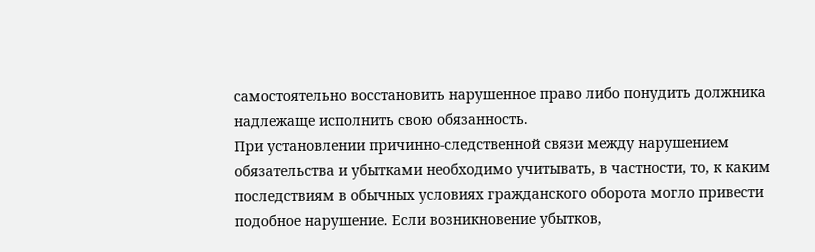самостоятельно восстановить нарушенное право либо понудить должника надлежаще исполнить свою обязанность.
При установлении причинно-следственной связи между нарушением обязательства и убытками необходимо учитывать, в частности, то, к каким последствиям в обычных условиях гражданского оборота могло привести подобное нарушение. Если возникновение убытков,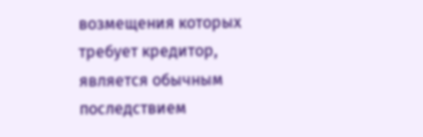возмещения которых требует кредитор, является обычным последствием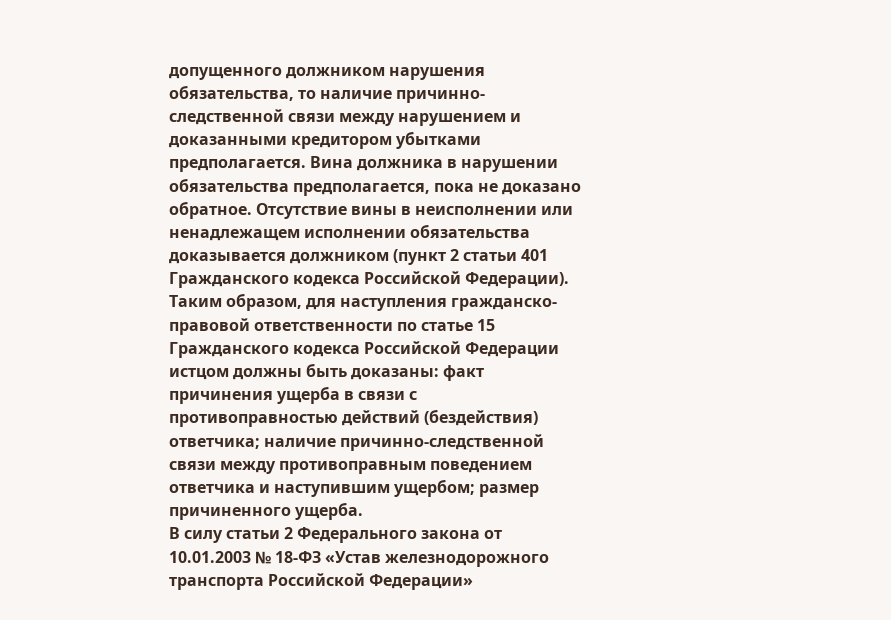допущенного должником нарушения обязательства, то наличие причинно-следственной связи между нарушением и доказанными кредитором убытками предполагается. Вина должника в нарушении обязательства предполагается, пока не доказано обратное. Отсутствие вины в неисполнении или ненадлежащем исполнении обязательства доказывается должником (пункт 2 статьи 401 Гражданского кодекса Российской Федерации).
Таким образом, для наступления гражданско-правовой ответственности по статье 15 Гражданского кодекса Российской Федерации истцом должны быть доказаны: факт причинения ущерба в связи с противоправностью действий (бездействия) ответчика; наличие причинно-следственной связи между противоправным поведением ответчика и наступившим ущербом; размер причиненного ущерба.
В силу статьи 2 Федерального закона от 10.01.2003 № 18-ФЗ «Устав железнодорожного транспорта Российской Федерации»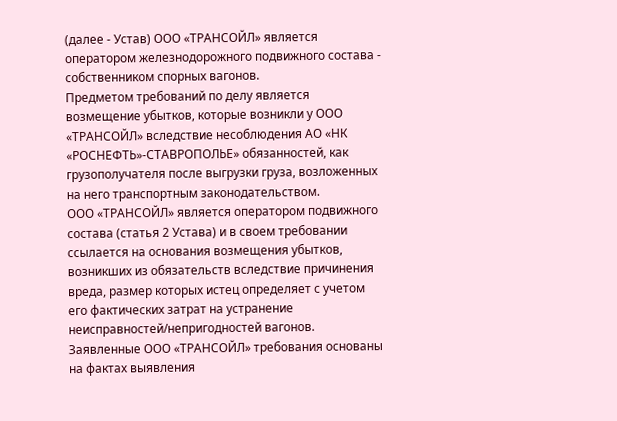(далее - Устав) ООО «ТРАНСОЙЛ» является оператором железнодорожного подвижного состава - собственником спорных вагонов.
Предметом требований по делу является возмещение убытков, которые возникли у ООО «ТРАНСОЙЛ» вследствие несоблюдения АО «НК «РОСНЕФТЬ»-СТАВРОПОЛЬЕ» обязанностей, как грузополучателя после выгрузки груза, возложенных на него транспортным законодательством.
ООО «ТРАНСОЙЛ» является оператором подвижного состава (статья 2 Устава) и в своем требовании ссылается на основания возмещения убытков, возникших из обязательств вследствие причинения вреда, размер которых истец определяет с учетом его фактических затрат на устранение неисправностей/непригодностей вагонов.
Заявленные ООО «ТРАНСОЙЛ» требования основаны на фактах выявления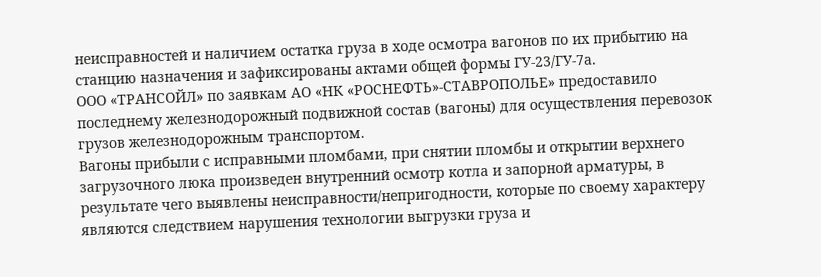неисправностей и наличием остатка груза в ходе осмотра вагонов по их прибытию на станцию назначения и зафиксированы актами общей формы ГУ-23/ГУ-7а.
ООО «ТРАНСОЙЛ» по заявкам АО «НК «РОСНЕФТЬ»-СТАВРОПОЛЬЕ» предоставило последнему железнодорожный подвижной состав (вагоны) для осуществления перевозок грузов железнодорожным транспортом.
Вагоны прибыли с исправными пломбами, при снятии пломбы и открытии верхнего загрузочного люка произведен внутренний осмотр котла и запорной арматуры, в результате чего выявлены неисправности/непригодности, которые по своему характеру являются следствием нарушения технологии выгрузки груза и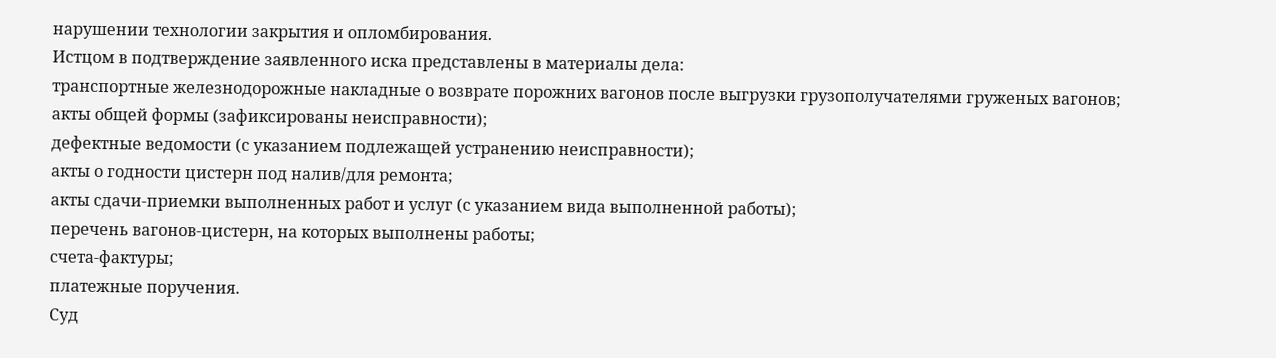нарушении технологии закрытия и опломбирования.
Истцом в подтверждение заявленного иска представлены в материалы дела:
транспортные железнодорожные накладные о возврате порожних вагонов после выгрузки грузополучателями груженых вагонов;
акты общей формы (зафиксированы неисправности);
дефектные ведомости (с указанием подлежащей устранению неисправности);
акты о годности цистерн под налив/для ремонта;
акты сдачи-приемки выполненных работ и услуг (с указанием вида выполненной работы);
перечень вагонов-цистерн, на которых выполнены работы;
счета-фактуры;
платежные поручения.
Суд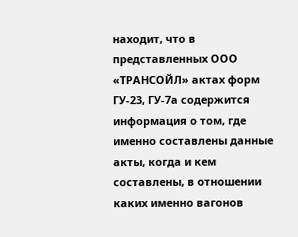находит, что в представленных ООО «ТРАНСОЙЛ» актах форм ГУ-23, ГУ-7а содержится информация о том, где именно составлены данные акты, когда и кем составлены, в отношении каких именно вагонов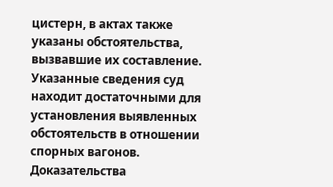цистерн, в актах также указаны обстоятельства, вызвавшие их составление. Указанные сведения суд находит достаточными для установления выявленных обстоятельств в отношении спорных вагонов. Доказательства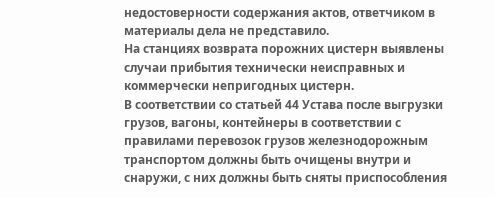недостоверности содержания актов, ответчиком в материалы дела не представило.
На станциях возврата порожних цистерн выявлены случаи прибытия технически неисправных и коммерчески непригодных цистерн.
В соответствии со статьей 44 Устава после выгрузки грузов, вагоны, контейнеры в соответствии с правилами перевозок грузов железнодорожным транспортом должны быть очищены внутри и снаружи, с них должны быть сняты приспособления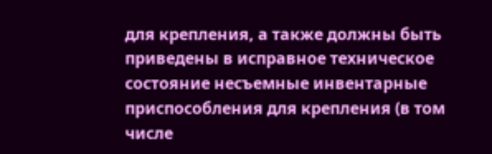для крепления, а также должны быть приведены в исправное техническое состояние несъемные инвентарные приспособления для крепления (в том числе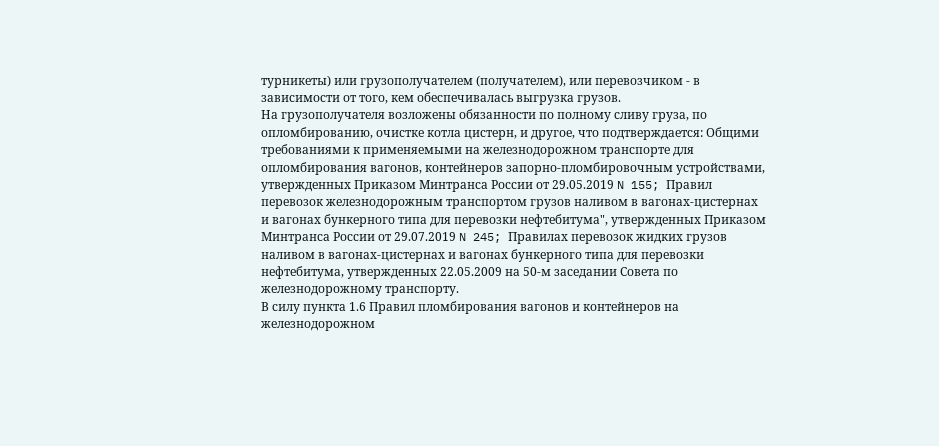турникеты) или грузополучателем (получателем), или перевозчиком - в зависимости от того, кем обеспечивалась выгрузка грузов.
На грузополучателя возложены обязанности по полному сливу груза, по опломбированию, очистке котла цистерн, и другое, что подтверждается: Общими требованиями к применяемыми на железнодорожном транспорте для опломбирования вагонов, контейнеров запорно-пломбировочным устройствами, утвержденных Приказом Минтранса России от 29.05.2019 N 155; Правил перевозок железнодорожным транспортом грузов наливом в вагонах-цистернах и вагонах бункерного типа для перевозки нефтебитума", утвержденных Приказом Минтранса России от 29.07.2019 N 245; Правилах перевозок жидких грузов наливом в вагонах-цистернах и вагонах бункерного типа для перевозки нефтебитума, утвержденных 22.05.2009 на 50-м заседании Совета по железнодорожному транспорту.
В силу пункта 1.6 Правил пломбирования вагонов и контейнеров на железнодорожном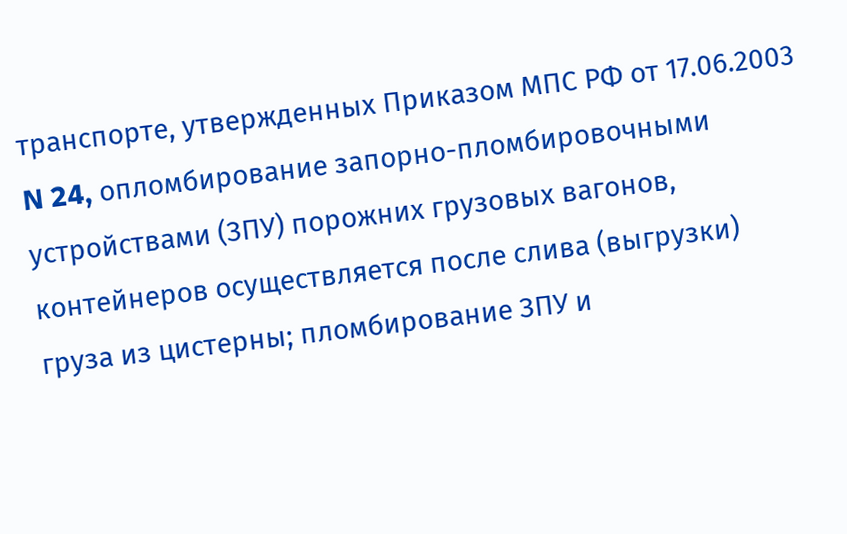транспорте, утвержденных Приказом МПС РФ от 17.06.2003 N 24, опломбирование запорно-пломбировочными устройствами (ЗПУ) порожних грузовых вагонов, контейнеров осуществляется после слива (выгрузки) груза из цистерны; пломбирование ЗПУ и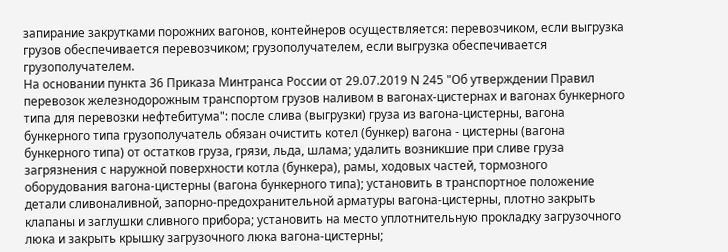запирание закрутками порожних вагонов, контейнеров осуществляется: перевозчиком, если выгрузка грузов обеспечивается перевозчиком; грузополучателем, если выгрузка обеспечивается грузополучателем.
На основании пункта 36 Приказа Минтранса России от 29.07.2019 N 245 "Об утверждении Правил перевозок железнодорожным транспортом грузов наливом в вагонах-цистернах и вагонах бункерного типа для перевозки нефтебитума": после слива (выгрузки) груза из вагона-цистерны, вагона бункерного типа грузополучатель обязан очистить котел (бункер) вагона - цистерны (вагона бункерного типа) от остатков груза, грязи, льда, шлама; удалить возникшие при сливе груза загрязнения с наружной поверхности котла (бункера), рамы, ходовых частей, тормозного оборудования вагона-цистерны (вагона бункерного типа); установить в транспортное положение детали сливоналивной, запорно-предохранительной арматуры вагона-цистерны, плотно закрыть клапаны и заглушки сливного прибора; установить на место уплотнительную прокладку загрузочного люка и закрыть крышку загрузочного люка вагона-цистерны;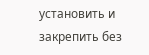установить и закрепить без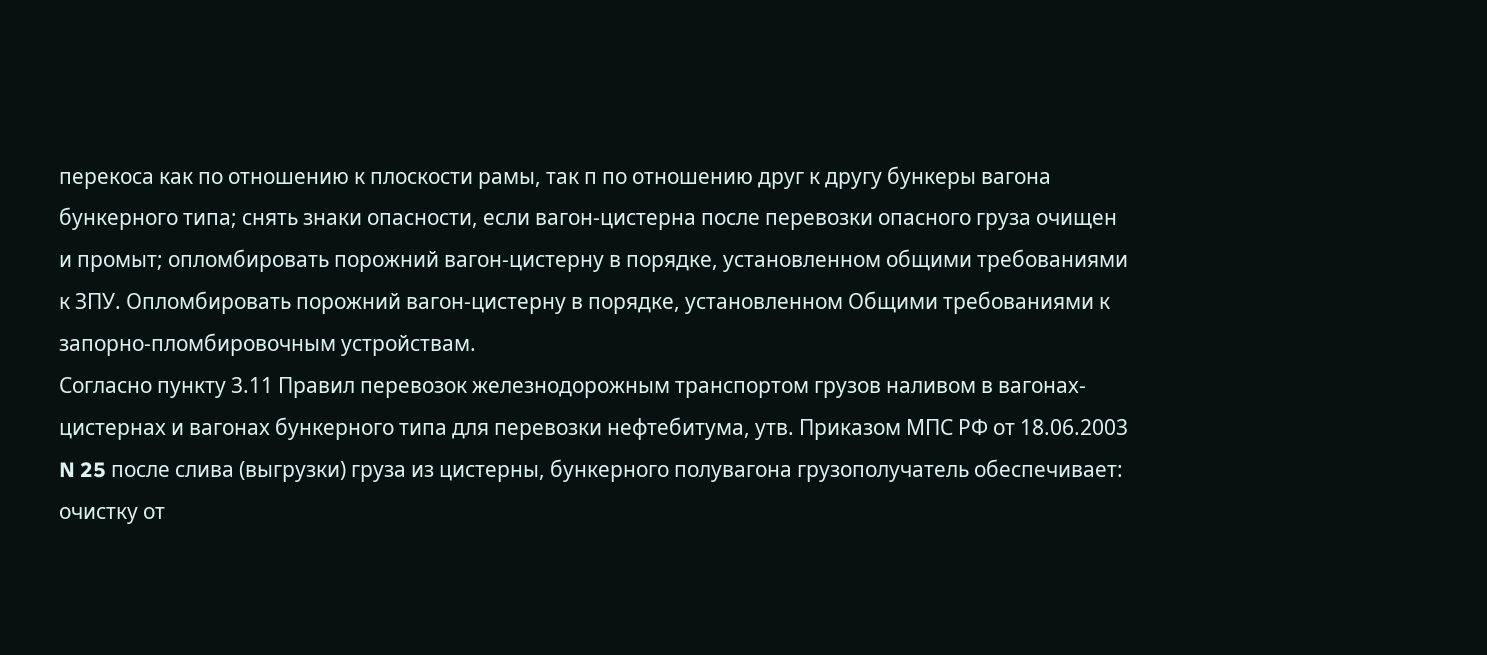перекоса как по отношению к плоскости рамы, так п по отношению друг к другу бункеры вагона бункерного типа; снять знаки опасности, если вагон-цистерна после перевозки опасного груза очищен и промыт; опломбировать порожний вагон-цистерну в порядке, установленном общими требованиями к ЗПУ. Опломбировать порожний вагон-цистерну в порядке, установленном Общими требованиями к запорно-пломбировочным устройствам.
Согласно пункту 3.11 Правил перевозок железнодорожным транспортом грузов наливом в вагонах-цистернах и вагонах бункерного типа для перевозки нефтебитума, утв. Приказом МПС РФ от 18.06.2003 N 25 после слива (выгрузки) груза из цистерны, бункерного полувагона грузополучатель обеспечивает: очистку от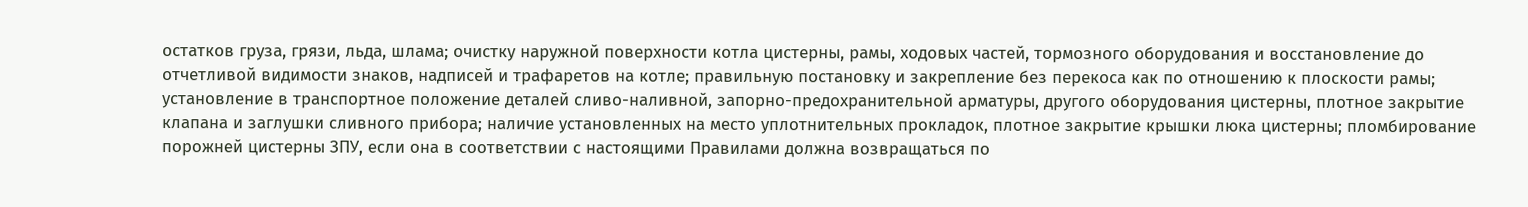остатков груза, грязи, льда, шлама; очистку наружной поверхности котла цистерны, рамы, ходовых частей, тормозного оборудования и восстановление до отчетливой видимости знаков, надписей и трафаретов на котле; правильную постановку и закрепление без перекоса как по отношению к плоскости рамы; установление в транспортное положение деталей сливо-наливной, запорно-предохранительной арматуры, другого оборудования цистерны, плотное закрытие клапана и заглушки сливного прибора; наличие установленных на место уплотнительных прокладок, плотное закрытие крышки люка цистерны; пломбирование порожней цистерны ЗПУ, если она в соответствии с настоящими Правилами должна возвращаться по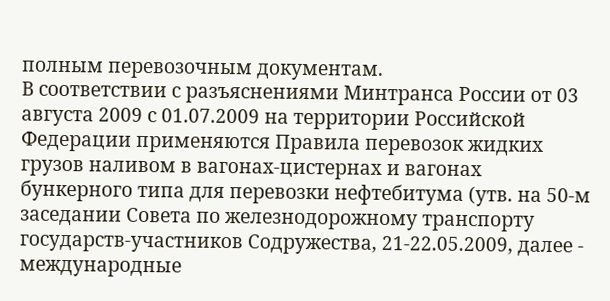полным перевозочным документам.
В соответствии с разъяснениями Минтранса России от 03 августа 2009 с 01.07.2009 на территории Российской Федерации применяются Правила перевозок жидких грузов наливом в вагонах-цистернах и вагонах бункерного типа для перевозки нефтебитума (утв. на 50-м заседании Совета по железнодорожному транспорту государств-участников Содружества, 21-22.05.2009, далее - международные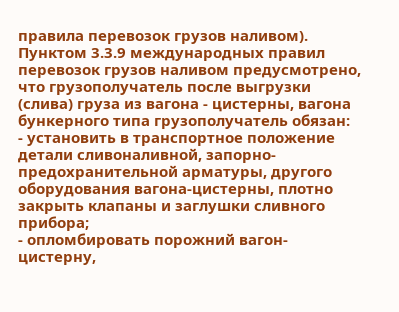правила перевозок грузов наливом).
Пунктом 3.3.9 международных правил перевозок грузов наливом предусмотрено, что грузополучатель после выгрузки (слива) груза из вагона - цистерны, вагона бункерного типа грузополучатель обязан:
- установить в транспортное положение детали сливоналивной, запорно-предохранительной арматуры, другого оборудования вагона-цистерны, плотно закрыть клапаны и заглушки сливного прибора;
- опломбировать порожний вагон-цистерну,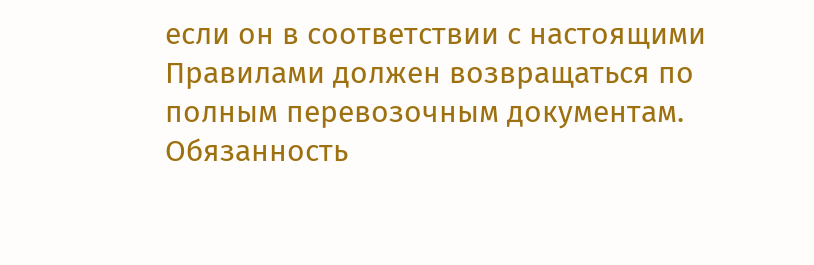если он в соответствии с настоящими Правилами должен возвращаться по полным перевозочным документам.
Обязанность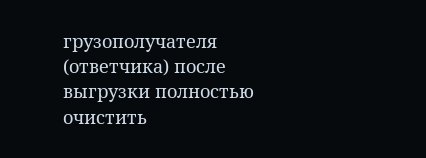грузополучателя (ответчика) после выгрузки полностью очистить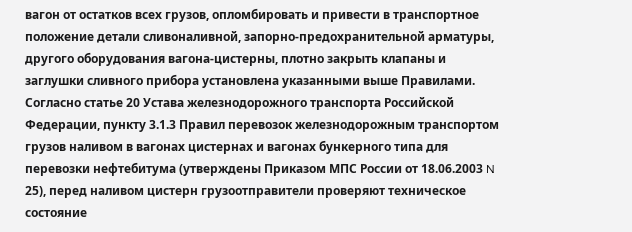вагон от остатков всех грузов, опломбировать и привести в транспортное положение детали сливоналивной, запорно-предохранительной арматуры, другого оборудования вагона-цистерны, плотно закрыть клапаны и заглушки сливного прибора установлена указанными выше Правилами.
Согласно статье 20 Устава железнодорожного транспорта Российской Федерации, пункту 3.1.3 Правил перевозок железнодорожным транспортом грузов наливом в вагонах цистернах и вагонах бункерного типа для перевозки нефтебитума (утверждены Приказом МПС России от 18.06.2003 N 25), перед наливом цистерн грузоотправители проверяют техническое состояние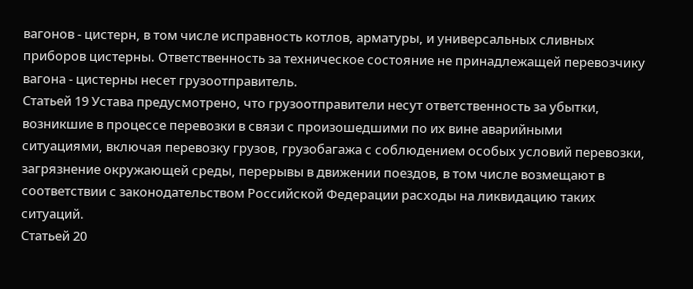вагонов - цистерн, в том числе исправность котлов, арматуры, и универсальных сливных приборов цистерны. Ответственность за техническое состояние не принадлежащей перевозчику вагона - цистерны несет грузоотправитель.
Статьей 19 Устава предусмотрено, что грузоотправители несут ответственность за убытки, возникшие в процессе перевозки в связи с произошедшими по их вине аварийными ситуациями, включая перевозку грузов, грузобагажа с соблюдением особых условий перевозки, загрязнение окружающей среды, перерывы в движении поездов, в том числе возмещают в соответствии с законодательством Российской Федерации расходы на ликвидацию таких ситуаций.
Статьей 20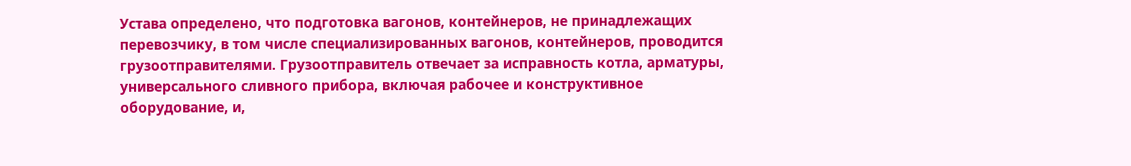Устава определено, что подготовка вагонов, контейнеров, не принадлежащих перевозчику, в том числе специализированных вагонов, контейнеров, проводится грузоотправителями. Грузоотправитель отвечает за исправность котла, арматуры, универсального сливного прибора, включая рабочее и конструктивное оборудование, и,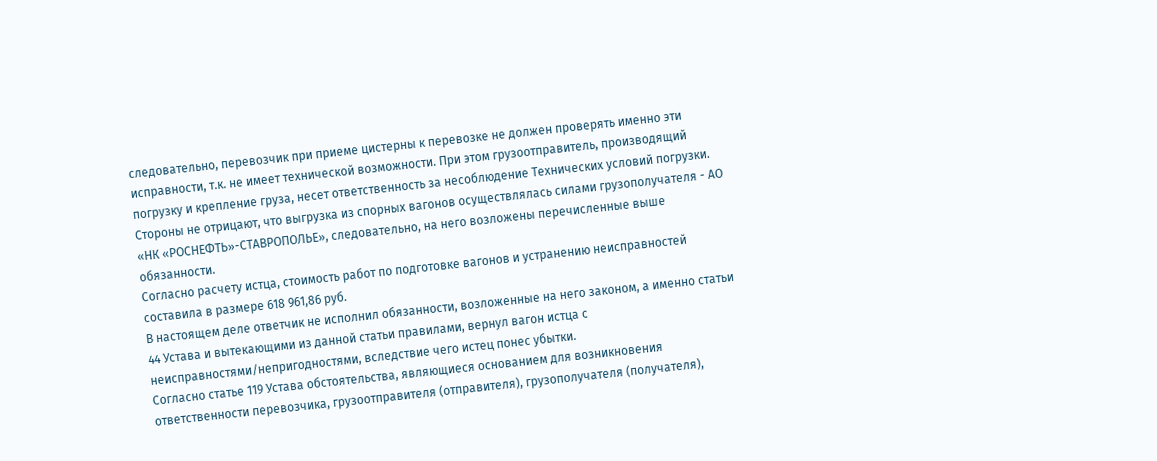следовательно, перевозчик при приеме цистерны к перевозке не должен проверять именно эти исправности, т.к. не имеет технической возможности. При этом грузоотправитель, производящий погрузку и крепление груза, несет ответственность за несоблюдение Технических условий погрузки.
Стороны не отрицают, что выгрузка из спорных вагонов осуществлялась силами грузополучателя - АО «НК «РОСНЕФТЬ»-СТАВРОПОЛЬЕ», следовательно, на него возложены перечисленные выше обязанности.
Согласно расчету истца, стоимость работ по подготовке вагонов и устранению неисправностей составила в размере 618 961,86 руб.
В настоящем деле ответчик не исполнил обязанности, возложенные на него законом, а именно статьи 44 Устава и вытекающими из данной статьи правилами, вернул вагон истца с неисправностями/непригодностями, вследствие чего истец понес убытки.
Согласно статье 119 Устава обстоятельства, являющиеся основанием для возникновения ответственности перевозчика, грузоотправителя (отправителя), грузополучателя (получателя),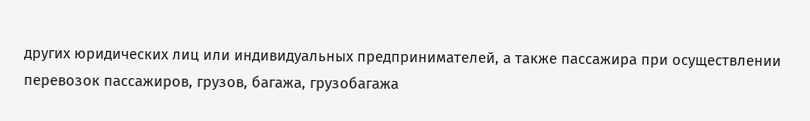других юридических лиц или индивидуальных предпринимателей, а также пассажира при осуществлении перевозок пассажиров, грузов, багажа, грузобагажа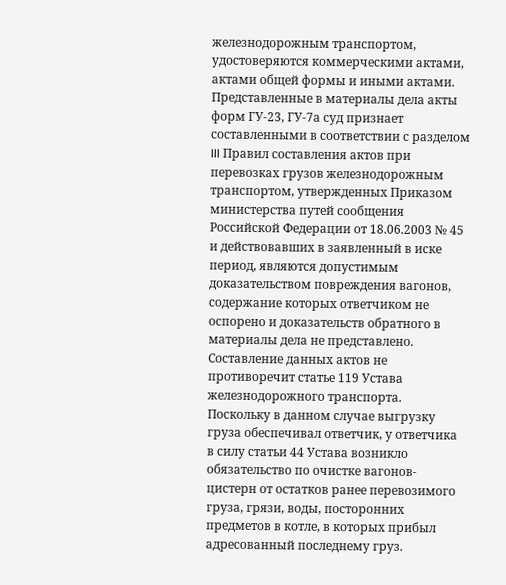железнодорожным транспортом, удостоверяются коммерческими актами, актами общей формы и иными актами.
Представленные в материалы дела акты форм ГУ-23, ГУ-7а суд признает составленными в соответствии с разделом III Правил составления актов при перевозках грузов железнодорожным транспортом, утвержденных Приказом министерства путей сообщения Российской Федерации от 18.06.2003 № 45 и действовавших в заявленный в иске период, являются допустимым доказательством повреждения вагонов, содержание которых ответчиком не оспорено и доказательств обратного в материалы дела не представлено.
Составление данных актов не противоречит статье 119 Устава железнодорожного транспорта.
Поскольку в данном случае выгрузку груза обеспечивал ответчик, у ответчика в силу статьи 44 Устава возникло обязательство по очистке вагонов-цистерн от остатков ранее перевозимого груза, грязи, воды, посторонних предметов в котле, в которых прибыл адресованный последнему груз.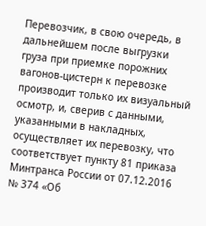Перевозчик, в свою очередь, в дальнейшем после выгрузки груза при приемке порожних вагонов-цистерн к перевозке производит только их визуальный осмотр, и, сверив с данными, указанными в накладных, осуществляет их перевозку, что соответствует пункту 81 приказа Минтранса России от 07.12.2016 № 374 «Об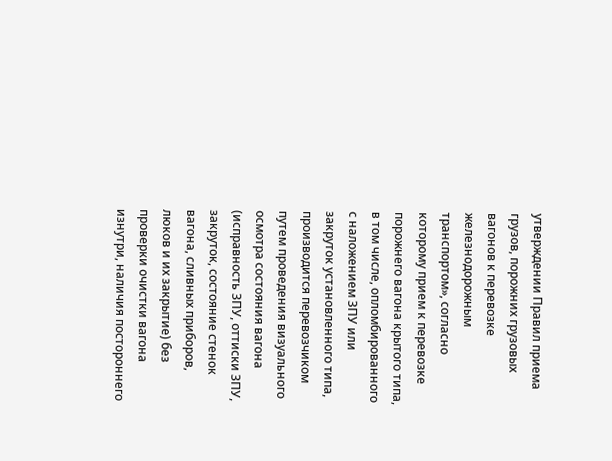утверждении Правил приема грузов, порожних грузовых вагонов к перевозке железнодорожным транспортом», согласно которому прием к перевозке порожнего вагона крытого типа, в том числе, опломбированного с наложением ЗПУ или закруток установленного типа, производится перевозчиком путем проведения визуального осмотра состояния вагона (исправность ЗПУ, оттиски ЗПУ, закруток, состояние стенок вагона, сливных приборов, люков и их закрытие) без проверки очистки вагона изнутри, наличия постороннего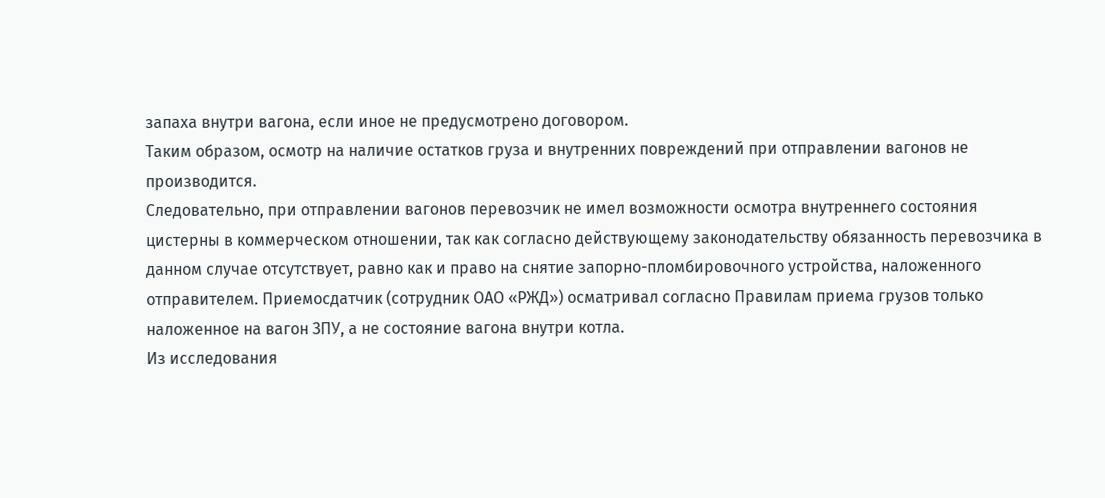запаха внутри вагона, если иное не предусмотрено договором.
Таким образом, осмотр на наличие остатков груза и внутренних повреждений при отправлении вагонов не производится.
Следовательно, при отправлении вагонов перевозчик не имел возможности осмотра внутреннего состояния цистерны в коммерческом отношении, так как согласно действующему законодательству обязанность перевозчика в данном случае отсутствует, равно как и право на снятие запорно-пломбировочного устройства, наложенного отправителем. Приемосдатчик (сотрудник ОАО «РЖД») осматривал согласно Правилам приема грузов только наложенное на вагон ЗПУ, а не состояние вагона внутри котла.
Из исследования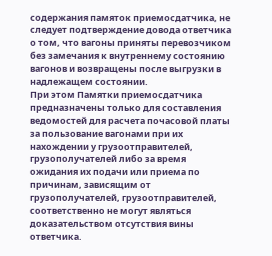содержания памяток приемосдатчика, не следует подтверждение довода ответчика о том, что вагоны приняты перевозчиком без замечания к внутреннему состоянию вагонов и возвращены после выгрузки в надлежащем состоянии.
При этом Памятки приемосдатчика предназначены только для составления ведомостей для расчета почасовой платы за пользование вагонами при их нахождении у грузоотправителей, грузополучателей либо за время ожидания их подачи или приема по причинам, зависящим от грузополучателей, грузоотправителей, соответственно не могут являться доказательством отсутствия вины ответчика.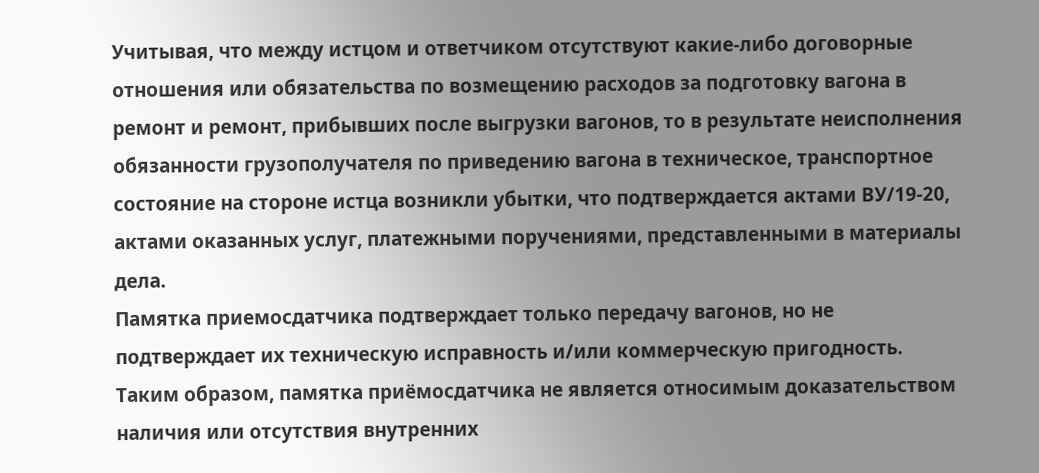Учитывая, что между истцом и ответчиком отсутствуют какие-либо договорные отношения или обязательства по возмещению расходов за подготовку вагона в ремонт и ремонт, прибывших после выгрузки вагонов, то в результате неисполнения обязанности грузополучателя по приведению вагона в техническое, транспортное состояние на стороне истца возникли убытки, что подтверждается актами ВУ/19-20, актами оказанных услуг, платежными поручениями, представленными в материалы дела.
Памятка приемосдатчика подтверждает только передачу вагонов, но не подтверждает их техническую исправность и/или коммерческую пригодность. Таким образом, памятка приёмосдатчика не является относимым доказательством наличия или отсутствия внутренних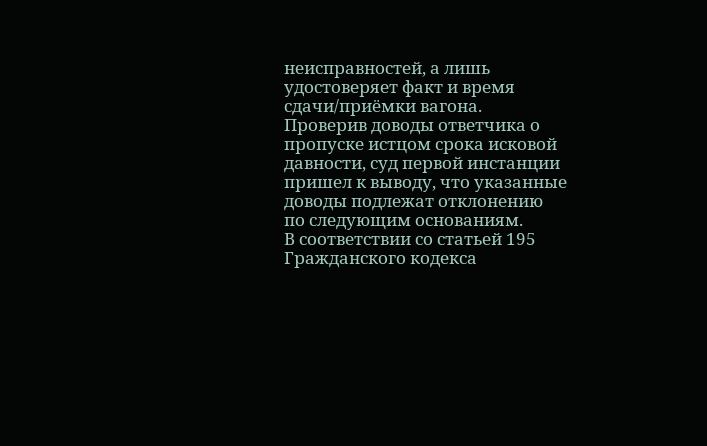неисправностей, а лишь удостоверяет факт и время сдачи/приёмки вагона.
Проверив доводы ответчика о пропуске истцом срока исковой давности, суд первой инстанции пришел к выводу, что указанные доводы подлежат отклонению по следующим основаниям.
В соответствии со статьей 195 Гражданского кодекса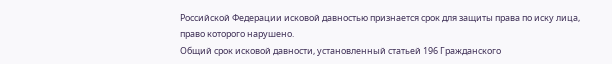Российской Федерации исковой давностью признается срок для защиты права по иску лица, право которого нарушено.
Общий срок исковой давности, установленный статьей 196 Гражданского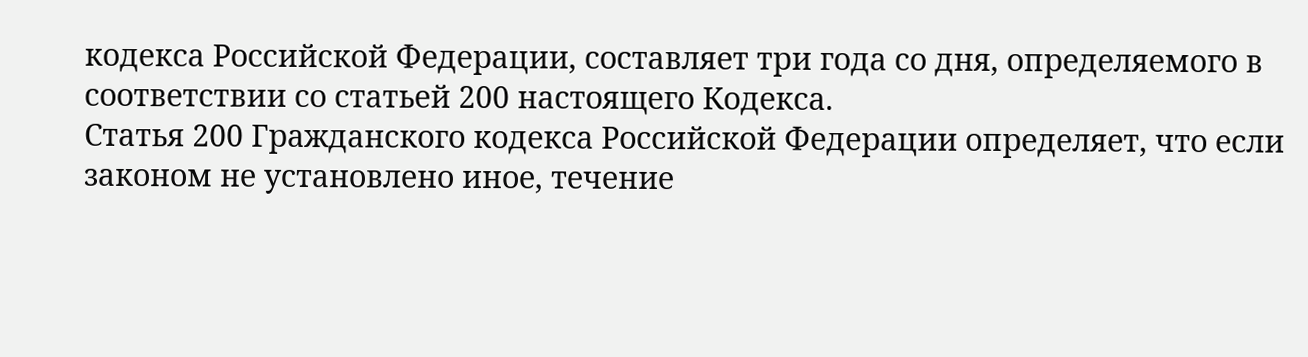кодекса Российской Федерации, составляет три года со дня, определяемого в соответствии со статьей 200 настоящего Кодекса.
Статья 200 Гражданского кодекса Российской Федерации определяет, что если законом не установлено иное, течение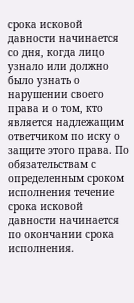срока исковой давности начинается со дня, когда лицо узнало или должно было узнать о нарушении своего права и о том, кто является надлежащим ответчиком по иску о защите этого права. По обязательствам с определенным сроком исполнения течение срока исковой давности начинается по окончании срока исполнения.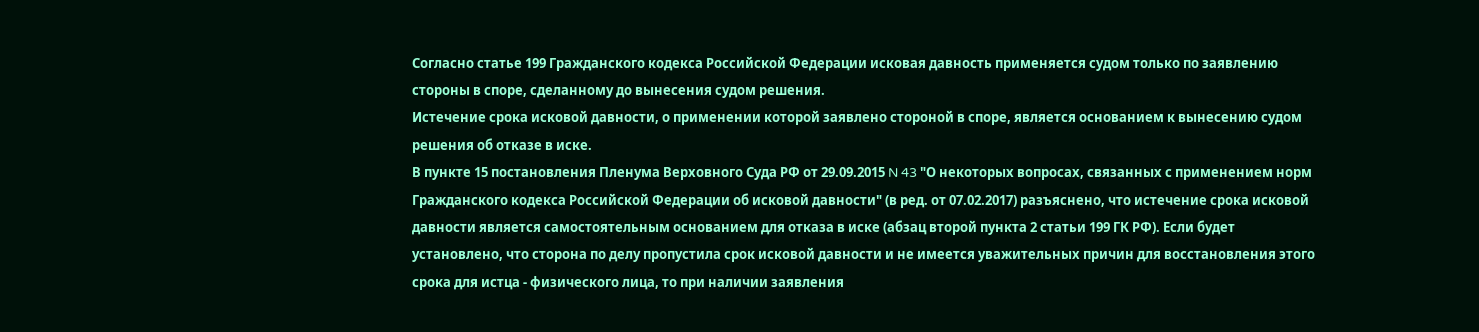Согласно статье 199 Гражданского кодекса Российской Федерации исковая давность применяется судом только по заявлению стороны в споре, сделанному до вынесения судом решения.
Истечение срока исковой давности, о применении которой заявлено стороной в споре, является основанием к вынесению судом решения об отказе в иске.
В пункте 15 постановления Пленума Верховного Суда РФ от 29.09.2015 N 43 "О некоторых вопросах, связанных с применением норм Гражданского кодекса Российской Федерации об исковой давности" (в ред. от 07.02.2017) разъяснено, что истечение срока исковой давности является самостоятельным основанием для отказа в иске (абзац второй пункта 2 статьи 199 ГК РФ). Если будет установлено, что сторона по делу пропустила срок исковой давности и не имеется уважительных причин для восстановления этого срока для истца - физического лица, то при наличии заявления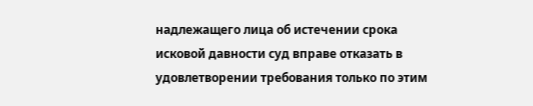надлежащего лица об истечении срока исковой давности суд вправе отказать в удовлетворении требования только по этим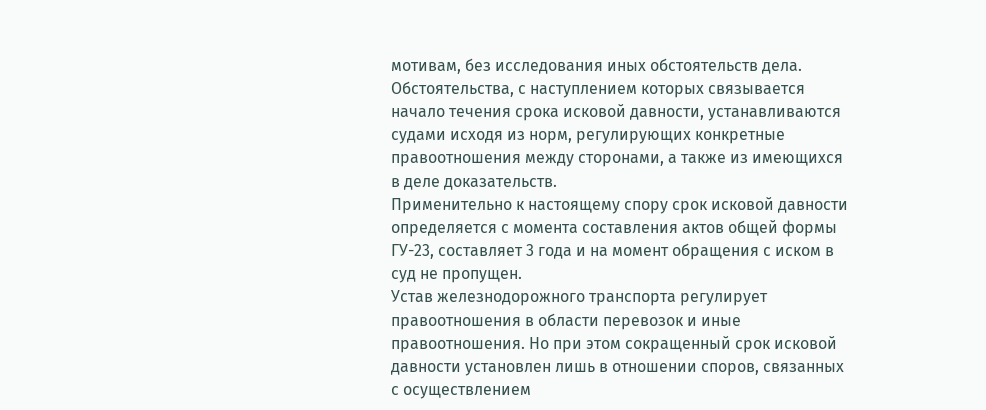мотивам, без исследования иных обстоятельств дела.
Обстоятельства, с наступлением которых связывается начало течения срока исковой давности, устанавливаются судами исходя из норм, регулирующих конкретные правоотношения между сторонами, а также из имеющихся в деле доказательств.
Применительно к настоящему спору срок исковой давности определяется с момента составления актов общей формы ГУ-23, составляет 3 года и на момент обращения с иском в суд не пропущен.
Устав железнодорожного транспорта регулирует правоотношения в области перевозок и иные правоотношения. Но при этом сокращенный срок исковой давности установлен лишь в отношении споров, связанных с осуществлением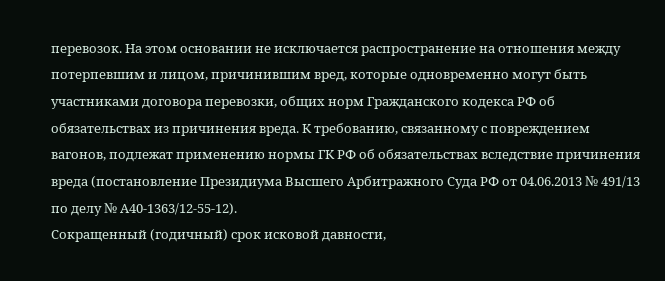перевозок. На этом основании не исключается распространение на отношения между потерпевшим и лицом, причинившим вред, которые одновременно могут быть участниками договора перевозки, общих норм Гражданского кодекса РФ об обязательствах из причинения вреда. К требованию, связанному с повреждением вагонов, подлежат применению нормы ГК РФ об обязательствах вследствие причинения вреда (постановление Президиума Высшего Арбитражного Суда РФ от 04.06.2013 № 491/13 по делу № А40-1363/12-55-12).
Сокращенный (годичный) срок исковой давности,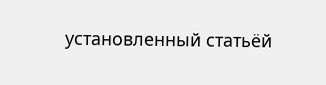установленный статьёй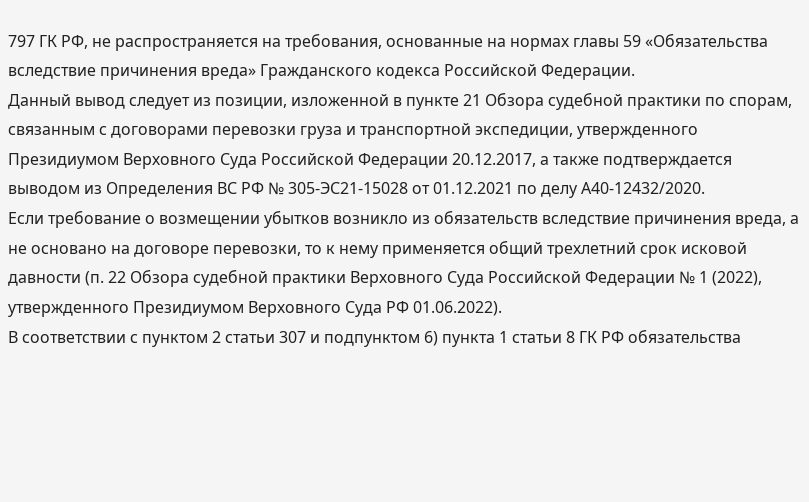797 ГК РФ, не распространяется на требования, основанные на нормах главы 59 «Обязательства вследствие причинения вреда» Гражданского кодекса Российской Федерации.
Данный вывод следует из позиции, изложенной в пункте 21 Обзора судебной практики по спорам, связанным с договорами перевозки груза и транспортной экспедиции, утвержденного Президиумом Верховного Суда Российской Федерации 20.12.2017, а также подтверждается выводом из Определения ВС РФ № 305-ЭС21-15028 от 01.12.2021 по делу А40-12432/2020.
Если требование о возмещении убытков возникло из обязательств вследствие причинения вреда, а не основано на договоре перевозки, то к нему применяется общий трехлетний срок исковой давности (п. 22 Обзора судебной практики Верховного Суда Российской Федерации № 1 (2022), утвержденного Президиумом Верховного Суда РФ 01.06.2022).
В соответствии с пунктом 2 статьи 307 и подпунктом 6) пункта 1 статьи 8 ГК РФ обязательства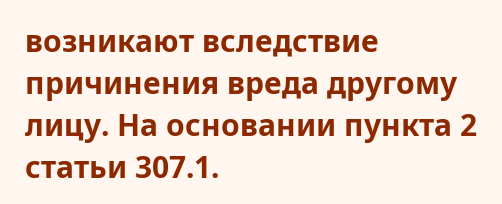возникают вследствие причинения вреда другому лицу. На основании пункта 2 статьи 307.1.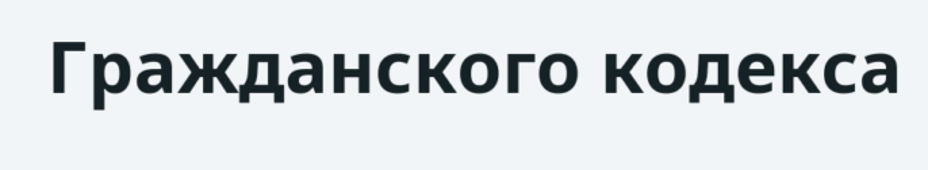Гражданского кодекса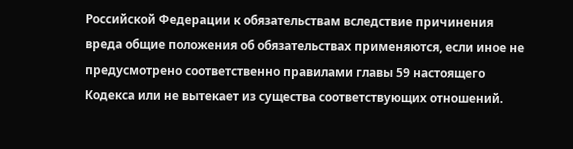Российской Федерации к обязательствам вследствие причинения вреда общие положения об обязательствах применяются, если иное не предусмотрено соответственно правилами главы 59 настоящего Кодекса или не вытекает из существа соответствующих отношений.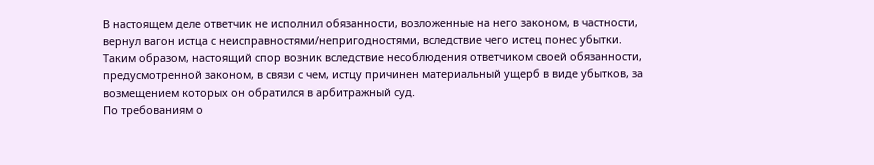В настоящем деле ответчик не исполнил обязанности, возложенные на него законом, в частности, вернул вагон истца с неисправностями/непригодностями, вследствие чего истец понес убытки.
Таким образом, настоящий спор возник вследствие несоблюдения ответчиком своей обязанности, предусмотренной законом, в связи с чем, истцу причинен материальный ущерб в виде убытков, за возмещением которых он обратился в арбитражный суд.
По требованиям о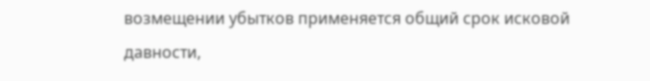возмещении убытков применяется общий срок исковой давности,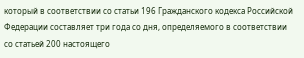который в соответствии со статьи 196 Гражданского кодекса Российской Федерации составляет три года со дня, определяемого в соответствии со статьей 200 настоящего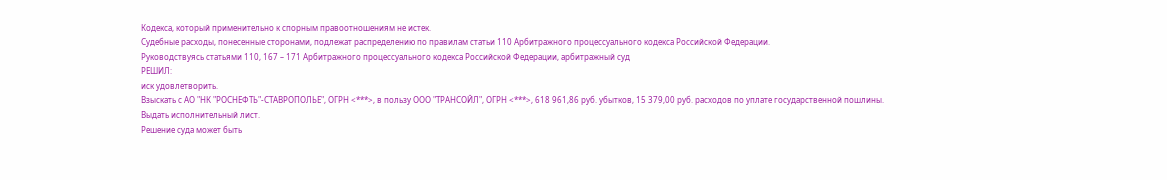Кодекса, который применительно к спорным правоотношениям не истек.
Судебные расходы, понесенные сторонами, подлежат распределению по правилам статьи 110 Арбитражного процессуального кодекса Российской Федерации.
Руководствуясь статьями 110, 167 – 171 Арбитражного процессуального кодекса Российской Федерации, арбитражный суд
РЕШИЛ:
иск удовлетворить.
Взыскать с АО "НК "РОСНЕФТЬ"-СТАВРОПОЛЬЕ", ОГРН <***>, в пользу ООО "ТРАНСОЙЛ", ОГРН <***>, 618 961,86 руб. убытков, 15 379,00 руб. расходов по уплате государственной пошлины.
Выдать исполнительный лист.
Решение суда может быть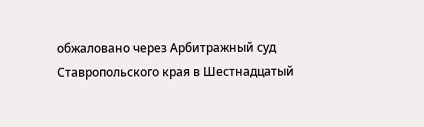обжаловано через Арбитражный суд Ставропольского края в Шестнадцатый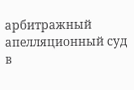арбитражный апелляционный суд в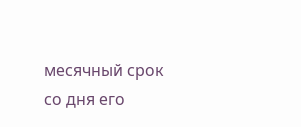месячный срок со дня его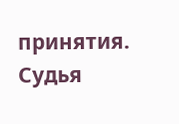принятия.
Судья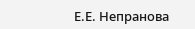Е.Е. Непранова